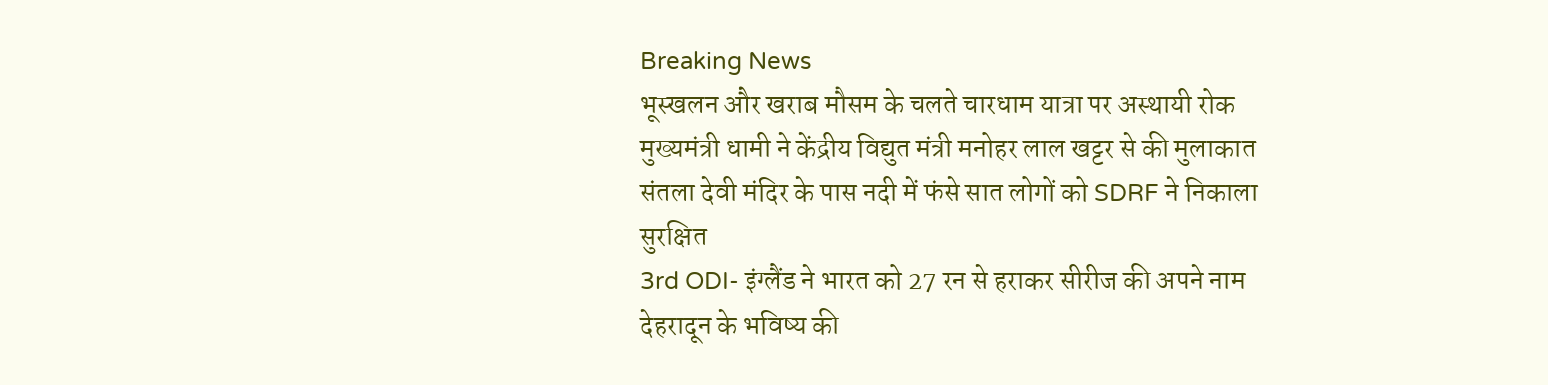Breaking News
भूस्खलन और खराब मौसम के चलते चारधाम यात्रा पर अस्थायी रोक
मुख्यमंत्री धामी ने केंद्रीय विद्युत मंत्री मनोहर लाल खट्टर से की मुलाकात
संतला देवी मंदिर के पास नदी में फंसे सात लोगों को SDRF ने निकाला सुरक्षित
3rd ODI- इंग्लैंड ने भारत को 27 रन से हराकर सीरीज की अपने नाम
देहरादून के भविष्य की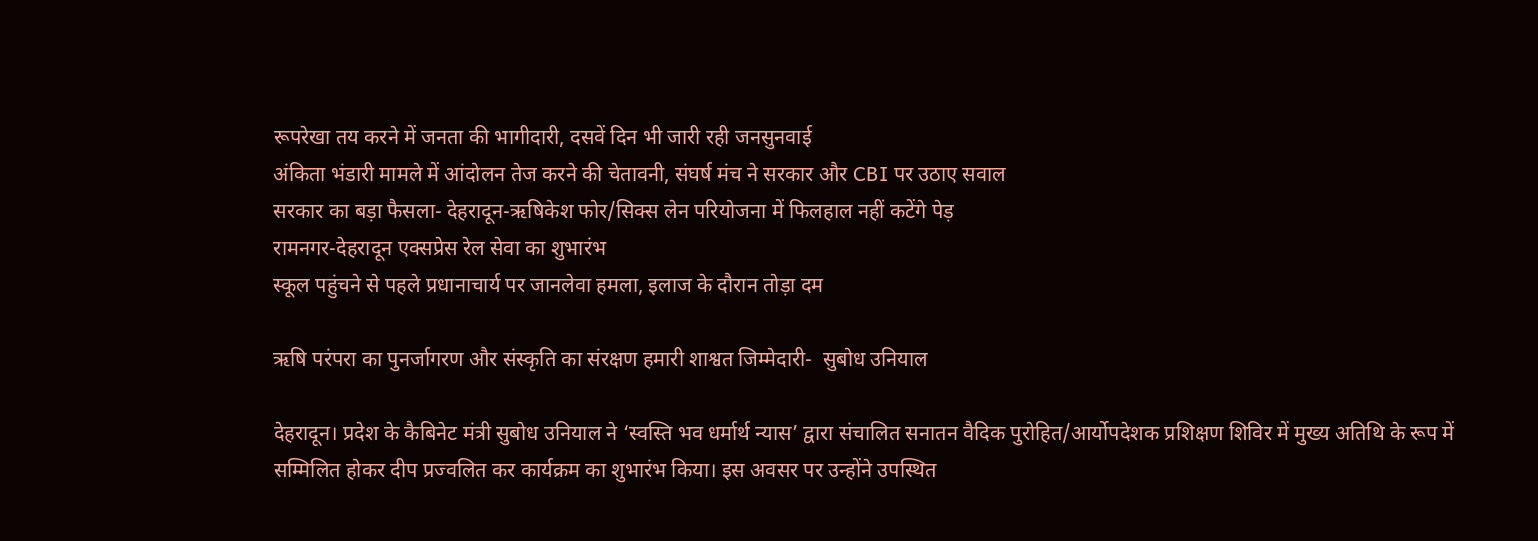रूपरेखा तय करने में जनता की भागीदारी, दसवें दिन भी जारी रही जनसुनवाई
अंकिता भंडारी मामले में आंदोलन तेज करने की चेतावनी, संघर्ष मंच ने सरकार और CBI पर उठाए सवाल
सरकार का बड़ा फैसला- देहरादून-ऋषिकेश फोर/सिक्स लेन परियोजना में फिलहाल नहीं कटेंगे पेड़
रामनगर-देहरादून एक्सप्रेस रेल सेवा का शुभारंभ
स्कूल पहुंचने से पहले प्रधानाचार्य पर जानलेवा हमला, इलाज के दौरान तोड़ा दम

ऋषि परंपरा का पुनर्जागरण और संस्कृति का संरक्षण हमारी शाश्वत जिम्मेदारी-  सुबोध उनियाल

देहरादून। प्रदेश के कैबिनेट मंत्री सुबोध उनियाल ने ‘स्वस्ति भव धर्मार्थ न्यास’ द्वारा संचालित सनातन वैदिक पुरोहित/आर्योपदेशक प्रशिक्षण शिविर में मुख्य अतिथि के रूप में सम्मिलित होकर दीप प्रज्वलित कर कार्यक्रम का शुभारंभ किया। इस अवसर पर उन्होंने उपस्थित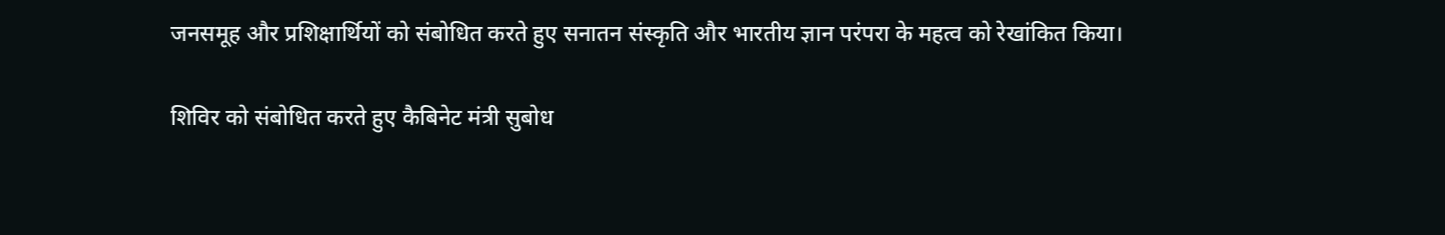जनसमूह और प्रशिक्षार्थियों को संबोधित करते हुए सनातन संस्कृति और भारतीय ज्ञान परंपरा के महत्व को रेखांकित किया।

शिविर को संबोधित करते हुए कैबिनेट मंत्री सुबोध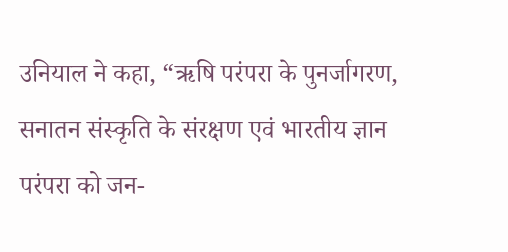उनियाल ने कहा, “ऋषि परंपरा के पुनर्जागरण, सनातन संस्कृति के संरक्षण एवं भारतीय ज्ञान परंपरा को जन-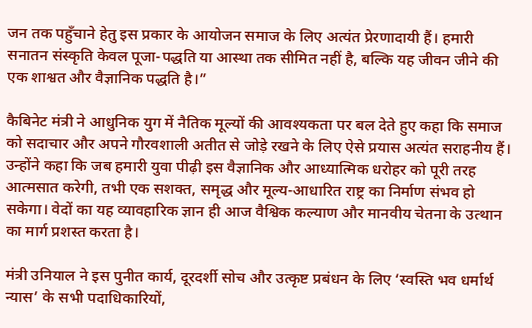जन तक पहुँचाने हेतु इस प्रकार के आयोजन समाज के लिए अत्यंत प्रेरणादायी हैं। हमारी सनातन संस्कृति केवल पूजा-पद्धति या आस्था तक सीमित नहीं है, बल्कि यह जीवन जीने की एक शाश्वत और वैज्ञानिक पद्धति है।”

कैबिनेट मंत्री ने आधुनिक युग में नैतिक मूल्यों की आवश्यकता पर बल देते हुए कहा कि समाज को सदाचार और अपने गौरवशाली अतीत से जोड़े रखने के लिए ऐसे प्रयास अत्यंत सराहनीय हैं। उन्होंने कहा कि जब हमारी युवा पीढ़ी इस वैज्ञानिक और आध्यात्मिक धरोहर को पूरी तरह आत्मसात करेगी, तभी एक सशक्त, समृद्ध और मूल्य-आधारित राष्ट्र का निर्माण संभव हो सकेगा। वेदों का यह व्यावहारिक ज्ञान ही आज वैश्विक कल्याण और मानवीय चेतना के उत्थान का मार्ग प्रशस्त करता है।

मंत्री उनियाल ने इस पुनीत कार्य, दूरदर्शी सोच और उत्कृष्ट प्रबंधन के लिए ‘स्वस्ति भव धर्मार्थ न्यास’ के सभी पदाधिकारियों,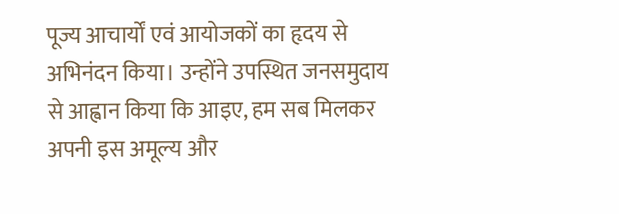पूज्य आचार्यों एवं आयोजकों का हृदय से अभिनंदन किया। उन्होंने उपस्थित जनसमुदाय से आह्वान किया कि आइए, हम सब मिलकर अपनी इस अमूल्य और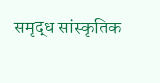समृद्ध सांस्कृतिक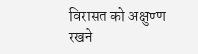विरासत को अक्षुण्ण रखने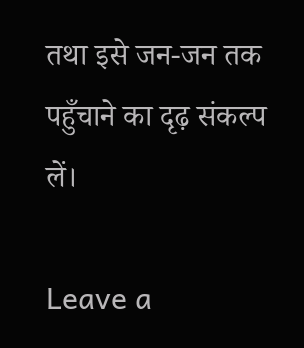तथा इसे जन-जन तक पहुँचाने का दृढ़ संकल्प लें।

Leave a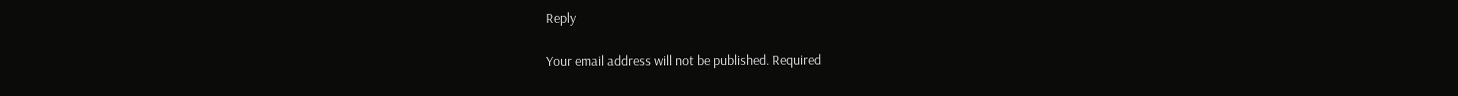Reply

Your email address will not be published. Required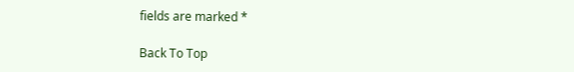fields are marked *

Back To Top